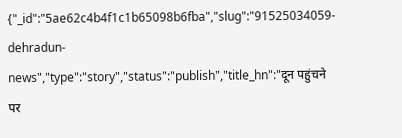{"_id":"5ae62c4b4f1c1b65098b6fba","slug":"91525034059-dehradun-news","type":"story","status":"publish","title_hn":"दून पहुंचने पर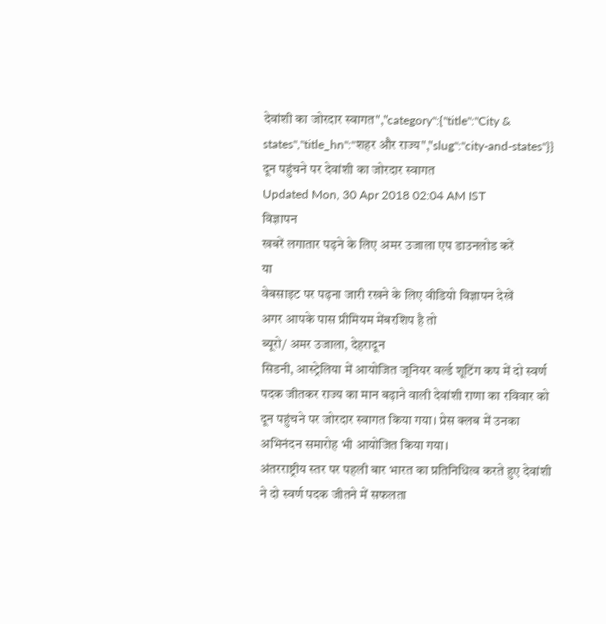देवांशी का जोरदार स्वागत","category":{"title":"City & states","title_hn":"शहर और राज्य","slug":"city-and-states"}}
दून पहुंचने पर देवांशी का जोरदार स्वागत
Updated Mon, 30 Apr 2018 02:04 AM IST
विज्ञापन
खबरें लगातार पढ़ने के लिए अमर उजाला एप डाउनलोड करें
या
वेबसाइट पर पढ़ना जारी रखने के लिए वीडियो विज्ञापन देखें
अगर आपके पास प्रीमियम मेंबरशिप है तो
ब्यूरो/ अमर उजाला, देहरादून
सिडनी, आस्ट्रेलिया में आयोजित जूनियर वर्ल्ड शूटिंग कप में दो स्वर्ण पदक जीतकर राज्य का मान बढ़ाने वाली देवांशी राणा का रविवार को दून पहुंचने पर जोरदार स्वागत किया गया। प्रेस क्लब में उनका अभिनंदन समारोह भी आयोजित किया गया।
अंतरराष्ट्रीय स्तर पर पहली बार भारत का प्रतिनिधित्व करते हुए देवांशी ने दो स्वर्ण पदक जीतने में सफलता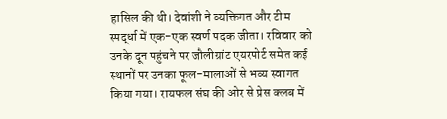हासिल की थी। देवांशी ने व्यक्तिगत और टीम स्पर्द्धा में एक-एक स्वर्ण पदक जीता। रविवार को उनके दून पहुंचने पर जौलीग्रांट एयरपोर्ट समेत कई स्थानों पर उनका फूल-मालाओं से भव्य स्वागत किया गया। रायफल संघ की ओर से प्रेस क्लब में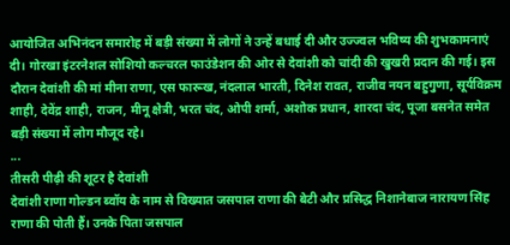आयोजित अभिनंदन समारोह में बड़ी संख्या में लोगों ने उन्हें बधाई दी और उज्ज्वल भविष्य की शुभकामनाएं दी। गोरखा इंटरनेशल सोशियो कल्चरल फाउंडेशन की ओर से देवांशी को चांदी की खुखरी प्रदान की गई। इस दौरान देवांशी की मां मीना राणा, एस फारूख, नंदलाल भारती, दिनेश रावत, राजीव नयन बहुगुणा, सूर्यविक्रम शाही, देवेंद्र शाही, राजन, मीनू क्षेत्री, भरत चंद, ओपी शर्मा, अशोक प्रधान, शारदा चंद, पूजा बसनेत समेत बड़ी संख्या में लोग मौजूद रहे।
...
तीसरी पीढ़ी की शूटर है देवांशी
देवांशी राणा गोल्डन ब्वॉय के नाम से विख्यात जसपाल राणा की बेटी और प्रसिद्ध निशानेबाज नारायण सिंह राणा की पोती हैं। उनके पिता जसपाल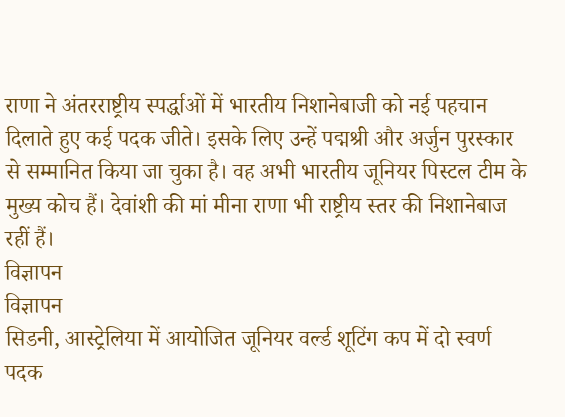राणा ने अंतरराष्ट्रीय स्पर्द्धाओं में भारतीय निशानेबाजी को नई पहचान दिलाते हुए कई पदक जीते। इसके लिए उन्हें पद्मश्री और अर्जुन पुरस्कार से सम्मानित किया जा चुका है। वह अभी भारतीय जूनियर पिस्टल टीम के मुख्य कोच हैं। देवांशी की मां मीना राणा भी राष्ट्रीय स्तर की निशानेबाज रहीं हैं।
विज्ञापन
विज्ञापन
सिडनी, आस्ट्रेलिया में आयोजित जूनियर वर्ल्ड शूटिंग कप में दो स्वर्ण पदक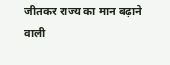जीतकर राज्य का मान बढ़ाने वाली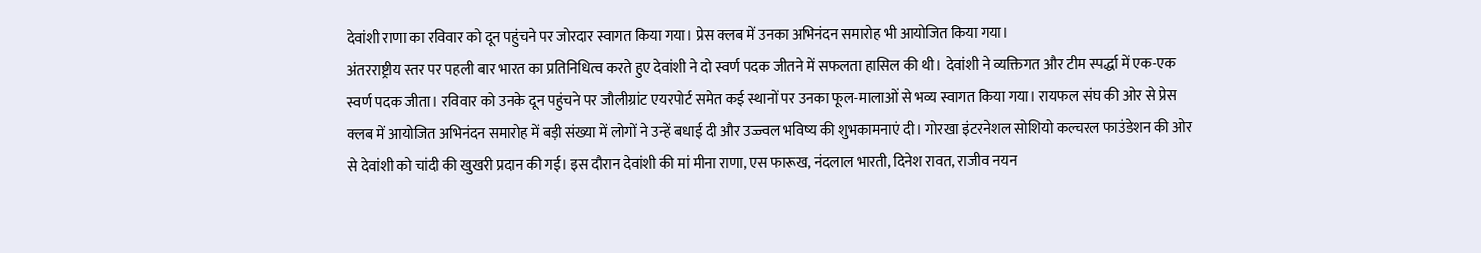देवांशी राणा का रविवार को दून पहुंचने पर जोरदार स्वागत किया गया। प्रेस क्लब में उनका अभिनंदन समारोह भी आयोजित किया गया।
अंतरराष्ट्रीय स्तर पर पहली बार भारत का प्रतिनिधित्व करते हुए देवांशी ने दो स्वर्ण पदक जीतने में सफलता हासिल की थी। देवांशी ने व्यक्तिगत और टीम स्पर्द्धा में एक-एक स्वर्ण पदक जीता। रविवार को उनके दून पहुंचने पर जौलीग्रांट एयरपोर्ट समेत कई स्थानों पर उनका फूल-मालाओं से भव्य स्वागत किया गया। रायफल संघ की ओर से प्रेस क्लब में आयोजित अभिनंदन समारोह में बड़ी संख्या में लोगों ने उन्हें बधाई दी और उज्ज्वल भविष्य की शुभकामनाएं दी। गोरखा इंटरनेशल सोशियो कल्चरल फाउंडेशन की ओर से देवांशी को चांदी की खुखरी प्रदान की गई। इस दौरान देवांशी की मां मीना राणा, एस फारूख, नंदलाल भारती, दिनेश रावत, राजीव नयन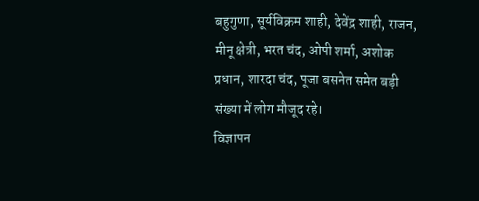बहुगुणा, सूर्यविक्रम शाही, देवेंद्र शाही, राजन, मीनू क्षेत्री, भरत चंद, ओपी शर्मा, अशोक प्रधान, शारदा चंद, पूजा बसनेत समेत बड़ी संख्या में लोग मौजूद रहे।
विज्ञापन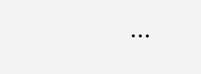...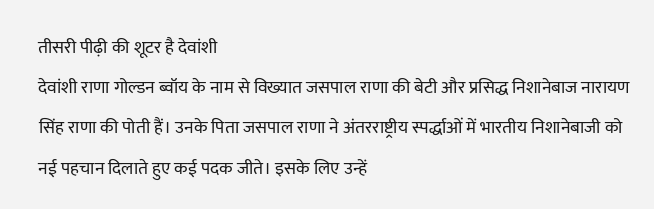तीसरी पीढ़ी की शूटर है देवांशी
देवांशी राणा गोल्डन ब्वॉय के नाम से विख्यात जसपाल राणा की बेटी और प्रसिद्ध निशानेबाज नारायण सिंह राणा की पोती हैं। उनके पिता जसपाल राणा ने अंतरराष्ट्रीय स्पर्द्धाओं में भारतीय निशानेबाजी को नई पहचान दिलाते हुए कई पदक जीते। इसके लिए उन्हें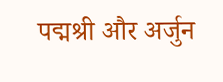पद्मश्री और अर्जुन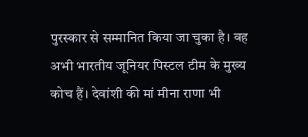पुरस्कार से सम्मानित किया जा चुका है। वह अभी भारतीय जूनियर पिस्टल टीम के मुख्य कोच हैं। देवांशी की मां मीना राणा भी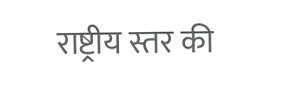राष्ट्रीय स्तर की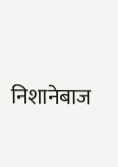निशानेबाज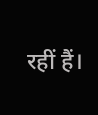रहीं हैं।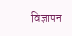विज्ञापन